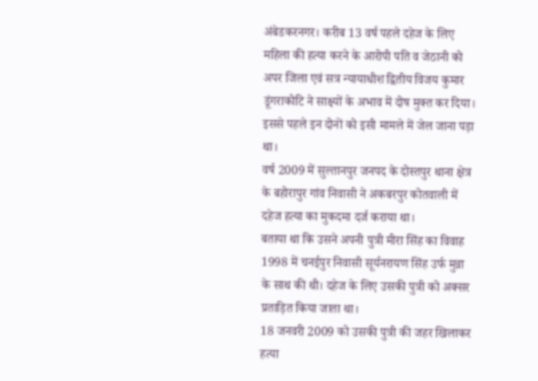अंबेडकरनगर। करीब 13 वर्ष पहले दहेज के लिए महिला की हत्या करने के आरोपी पति व जेठानी को अपर जिला एवं सत्र न्यायाधीश द्वितीय विजय कुमार डूंगराकोटि ने साक्ष्यों के अभाव में दोष मुक्त कर दिया। इससे पहले इन दोनों को इसी मामले में जेल जाना पड़ा था।
वर्ष 2009 में सुल्तानपुर जनपद के दोस्तपुर थाना क्षेत्र के बहोरापुर गांव निवासी ने अकबरपुर कोतवाली में दहेज हत्या का मुकदमा दर्ज कराया था।
बताया था कि उसने अपनी पुत्री मीरा सिंह का विवाह 1998 में चनईपुर निवासी सूर्यनरायण सिंह उर्फ मुन्ना के साथ की थी। दहेज के लिए उसकी पुत्री को अक्सर प्रताड़ित किया जाता था।
18 जनवरी 2009 को उसकी पुत्री की जहर खिलाकर हत्या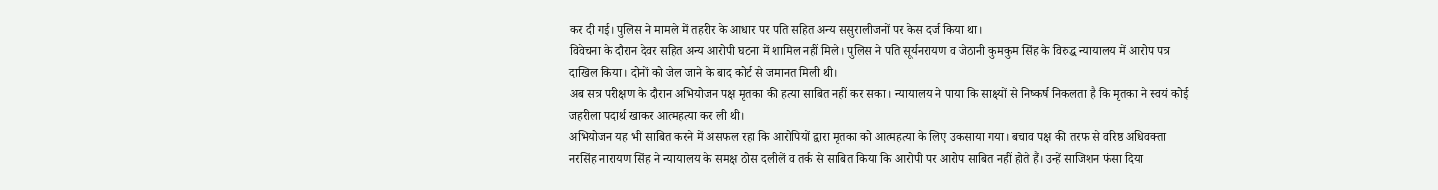कर दी गई। पुलिस ने मामले में तहरीर के आधार पर पति सहित अन्य ससुरालीजनों पर केस दर्ज किया था।
विवेचना के दौरान देवर सहित अन्य आरोपी घटना में शामिल नहीं मिले। पुलिस ने पति सूर्यनरायण व जेठानी कुमकुम सिंह के विरुद्ध न्यायालय में आरोप पत्र दाखिल किया। दोनों को जेल जाने के बाद कोर्ट से जमानत मिली थी।
अब सत्र परीक्षण के दौरान अभियोजन पक्ष मृतका की हत्या साबित नहीं कर सका। न्यायालय ने पाया कि साक्ष्यों से निष्कर्ष निकलता है कि मृतका ने स्वयं कोई जहरीला पदार्थ खाकर आत्महत्या कर ली थी।
अभियोजन यह भी साबित करने में असफल रहा कि आरोपियों द्वारा मृतका को आत्महत्या के लिए उकसाया गया। बचाव पक्ष की तरफ से वरिष्ठ अधिवक्ता नरसिंह नारायण सिंह ने न्यायालय के समक्ष ठोस दलीलें व तर्क से साबित किया कि आरोपी पर आरोप साबित नहीं होते हैं। उन्हें साजिशन फंसा दिया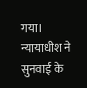गया।
न्यायाधीश ने सुनवाई के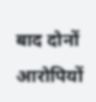बाद दोनों आरोपियों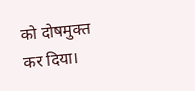को दोषमुक्त कर दिया।